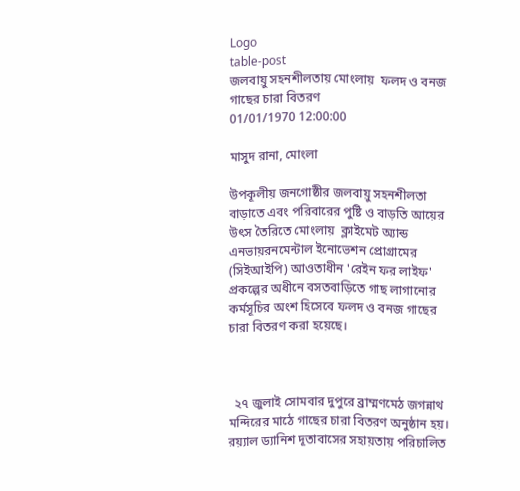Logo
table-post
জলবায়ু সহনশীলতায় মোংলায়  ফলদ ও বনজ গাছের চারা বিতরণ
01/01/1970 12:00:00

মাসুদ রানা, মোংলা

উপকূলীয় জনগোষ্ঠীর জলবায়ু সহনশীলতা বাড়াতে এবং পরিবারের পুষ্টি ও বাড়তি আয়ের উৎস তৈরিতে মোংলায়  ক্লাইমেট অ্যান্ড এনভায়রনমেন্টাল ইনোভেশন প্রোগ্রামের (সিইআইপি) আওতাধীন 'রেইন ফর লাইফ' প্রকল্পের অধীনে বসতবাড়িতে গাছ লাগানোর কর্মসূচির অংশ হিসেবে ফলদ ও বনজ গাছের চারা বিতরণ করা হয়েছে।



  ২৭ জুলাই সোমবার দুপুরে ব্রাম্মণমেঠ জগন্নাথ মন্দিরের মাঠে গাছের চারা বিতরণ অনুষ্ঠান হয়। রয়্যাল ড্যানিশ দূতাবাসের সহায়তায় পরিচালিত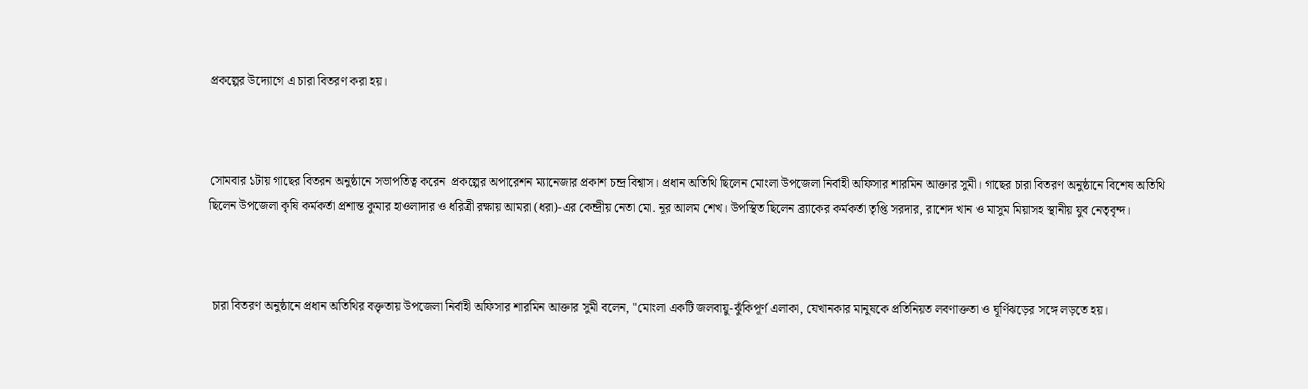প্রকল্পের উদ্যোগে এ চারা বিতরণ করা হয়।



সোমবার ১টায় গাছের বিতরন অনুষ্ঠানে সভাপতিত্ব করেন  প্রকল্পের অপারেশন ম্যানেজার প্রকাশ চন্দ্র বিশ্বাস। প্রধান অতিথি ছিলেন মোংলা উপজেলা নির্বাহী অফিসার শারমিন আক্তার সুমী। গাছের চারা বিতরণ অনুষ্ঠানে বিশেষ অতিথি ছিলেন উপজেলা কৃষি কর্মকর্তা প্রশান্ত কুমার হাওলাদার ও ধরিত্রী রক্ষায় আমরা (ধরা)-এর কেন্দ্রীয় নেতা মো. নূর আলম শেখ। উপস্থিত ছিলেন ব্র্যাকের কর্মকর্তা তৃপ্তি সরদার, রাশেদ খান ও মাসুম মিয়াসহ স্থানীয় যুব নেতৃবৃন্দ।



 চারা বিতরণ অনুষ্ঠানে প্রধান অতিথির বক্তৃতায় উপজেলা নির্বাহী অফিসার শারমিন আক্তার সুমী বলেন, "মোংলা একটি জলবায়ু-ঝুঁকিপূর্ণ এলাকা, যেখানকার মানুষকে প্রতিনিয়ত লবণাক্ততা ও ঘূর্ণিঝড়ের সঙ্গে লড়তে হয়।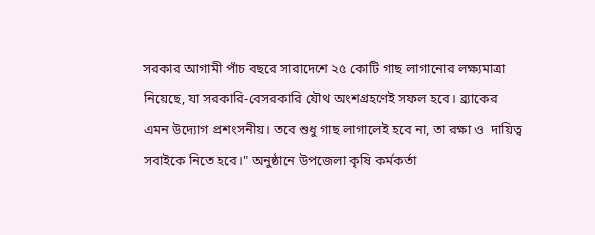সরকার আগামী পাঁচ বছরে সারাদেশে ২৫ কোটি গাছ লাগানোর লক্ষ্যমাত্রা নিয়েছে, যা সরকারি-বেসরকারি যৌথ অংশগ্রহণেই সফল হবে। ব্র্যাকের এমন উদ্যোগ প্রশংসনীয়। তবে শুধু গাছ লাগালেই হবে না, তা রক্ষা ও  দায়িত্ব সবাইকে নিতে হবে।" অনুষ্ঠানে উপজেলা কৃষি কর্মকর্তা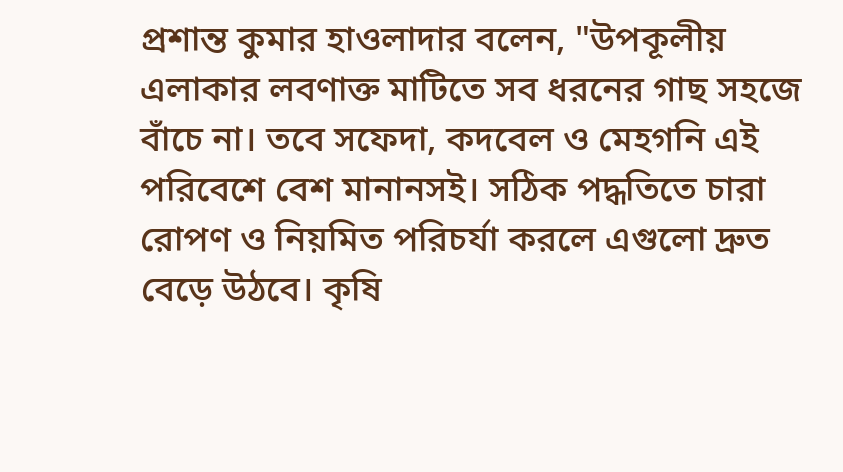প্রশান্ত কুমার হাওলাদার বলেন, "উপকূলীয় এলাকার লবণাক্ত মাটিতে সব ধরনের গাছ সহজে বাঁচে না। তবে সফেদা, কদবেল ও মেহগনি এই পরিবেশে বেশ মানানসই। সঠিক পদ্ধতিতে চারা রোপণ ও নিয়মিত পরিচর্যা করলে এগুলো দ্রুত বেড়ে উঠবে। কৃষি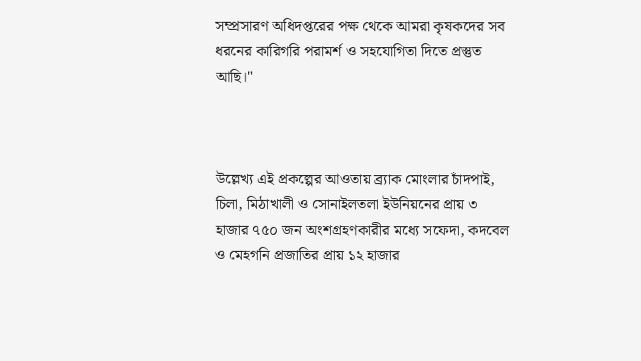সম্প্রসারণ অধিদপ্তরের পক্ষ থেকে আমরা কৃষকদের সব ধরনের কারিগরি পরামর্শ ও সহযোগিতা দিতে প্রস্তুত আছি।"



উল্লেখ্য এই প্রকল্পের আওতায় ব্র্যাক মোংলার চাঁদপাই, চিলা, মিঠাখালী ও সোনাইলতলা ইউনিয়নের প্রায় ৩ হাজার ৭৫০ জন অংশগ্রহণকারীর মধ্যে সফেদা, কদবেল ও মেহগনি প্রজাতির প্রায় ১২ হাজার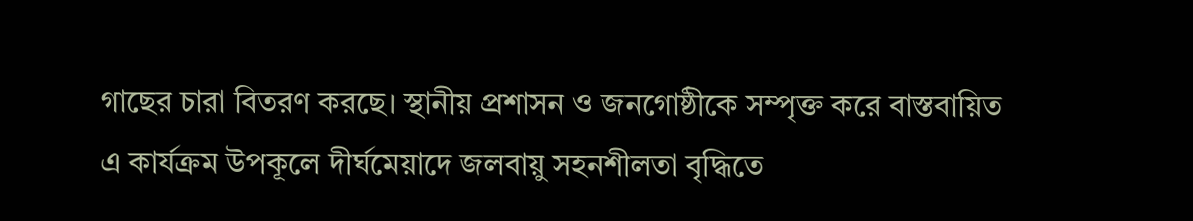গাছের চারা বিতরণ করছে। স্থানীয় প্রশাসন ও জনগোষ্ঠীকে সম্পৃক্ত করে বাস্তবায়িত এ কার্যক্রম উপকূলে দীর্ঘমেয়াদে জলবায়ু সহনশীলতা বৃদ্ধিতে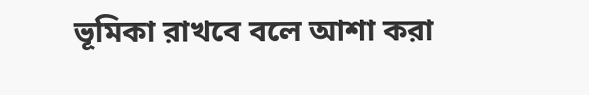ভূমিকা রাখবে বলে আশা করা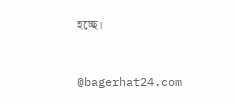হচ্ছে।



@bagerhat24.com